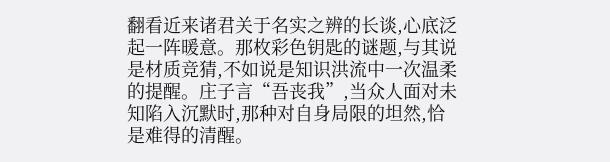翻看近来诸君关于名实之辨的长谈,心底泛起一阵暖意。那枚彩色钥匙的谜题,与其说是材质竞猜,不如说是知识洪流中一次温柔的提醒。庄子言“吾丧我”,当众人面对未知陷入沉默时,那种对自身局限的坦然,恰是难得的清醒。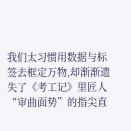我们太习惯用数据与标签去框定万物,却渐渐遗失了《考工记》里匠人“审曲面势”的指尖直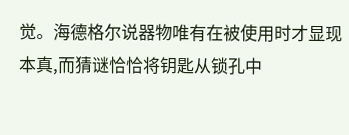觉。海德格尔说器物唯有在被使用时才显现本真,而猜谜恰恰将钥匙从锁孔中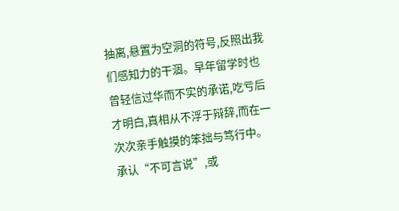抽离,悬置为空洞的符号,反照出我们感知力的干涸。早年留学时也曾轻信过华而不实的承诺,吃亏后才明白,真相从不浮于辩辞,而在一次次亲手触摸的笨拙与笃行中。
承认“不可言说”,或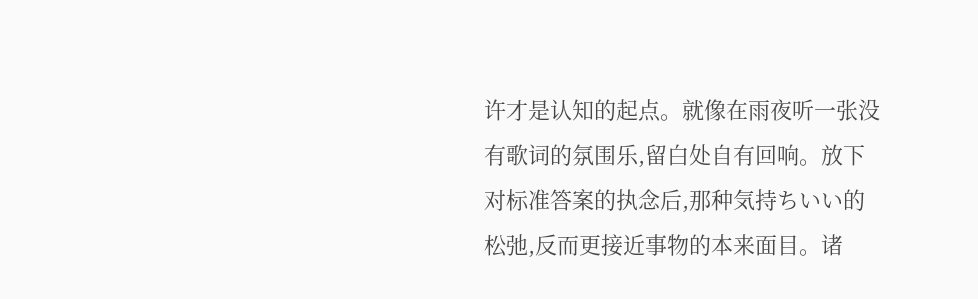许才是认知的起点。就像在雨夜听一张没有歌词的氛围乐,留白处自有回响。放下对标准答案的执念后,那种気持ちいい的松弛,反而更接近事物的本来面目。诸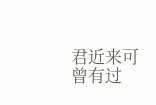君近来可曾有过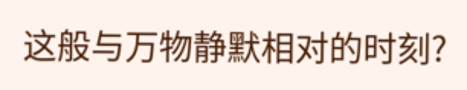这般与万物静默相对的时刻?